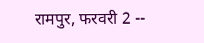रामपुर, फरवरी 2 --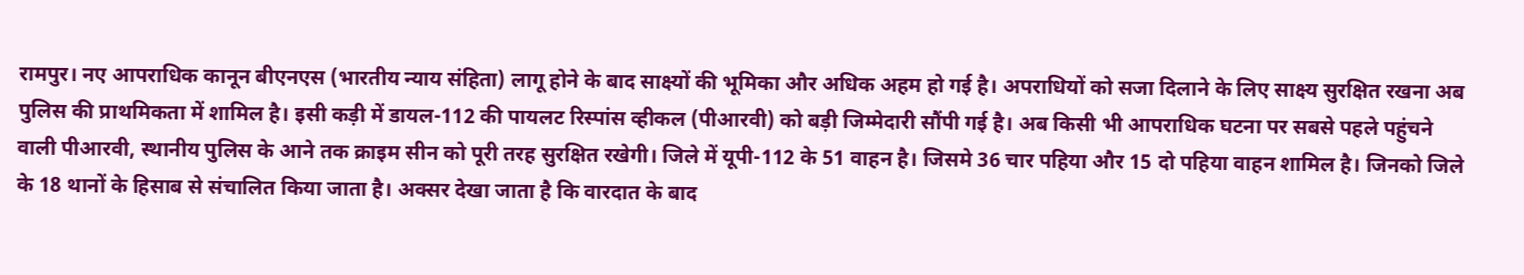रामपुर। नए आपराधिक कानून बीएनएस (भारतीय न्याय संहिता) लागू होने के बाद साक्ष्यों की भूमिका और अधिक अहम हो गई है। अपराधियों को सजा दिलाने के लिए साक्ष्य सुरक्षित रखना अब पुलिस की प्राथमिकता में शामिल है। इसी कड़ी में डायल-112 की पायलट रिस्पांस व्हीकल (पीआरवी) को बड़ी जिम्मेदारी सौंपी गई है। अब किसी भी आपराधिक घटना पर सबसे पहले पहुंचने वाली पीआरवी, स्थानीय पुलिस के आने तक क्राइम सीन को पूरी तरह सुरक्षित रखेगी। जिले में यूपी-112 के 51 वाहन है। जिसमे 36 चार पहिया और 15 दो पहिया वाहन शामिल है। जिनको जिले के 18 थानों के हिसाब से संचालित किया जाता है। अक्सर देखा जाता है कि वारदात के बाद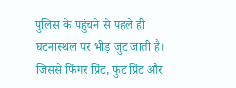पुलिस के पहुंचने से पहले ही घटनास्थल पर भीड़ जुट जाती है। जिससे फिंगर प्रिंट, फुट प्रिंट और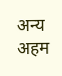अन्य अहम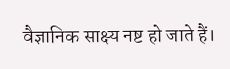वैज्ञानिक साक्ष्य नष्ट हो जाते हैं।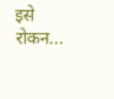इसे रोकन...